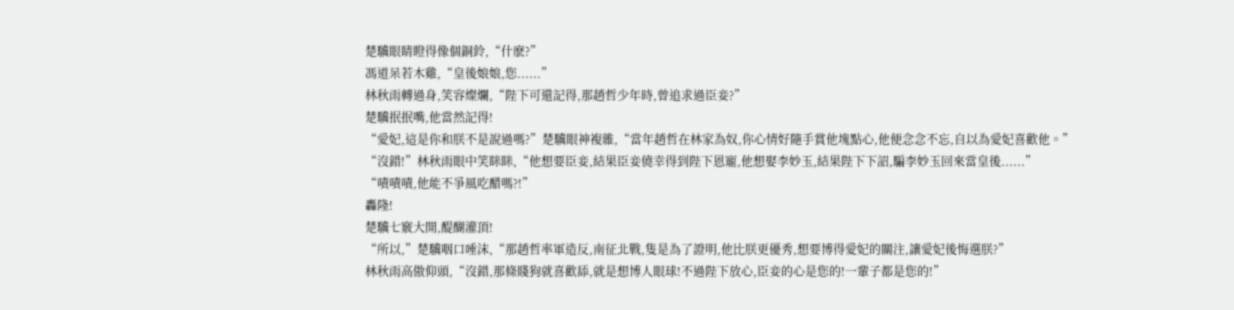楚驥眼睛瞪得像個銅鈴,“什麽?”
馮道呆若木雞,“皇後娘娘,您......”
林秋雨轉過身,笑容燦爛,“陛下可還記得,那趙哲少年時,曾追求過臣妾?”
楚驥抿抿嘴,他當然記得!
“愛妃,這是你和朕不是說過嗎?”楚驥眼神複雜,“當年趙哲在林家為奴,你心情好隨手賞他塊點心,他便念念不忘,自以為愛妃喜歡他。”
“沒錯!”林秋雨眼中笑眯眯,“他想要臣妾,結果臣妾僥幸得到陛下恩寵,他想娶李妙玉,結果陛下下詔,騙李妙玉回來當皇後......”
“嘖嘖嘖,他能不爭風吃醋嗎?!”
轟隆!
楚驥七竅大開,醍醐灌頂!
“所以,”楚驥咽口唾沫,“那趙哲率軍造反,南征北戰,隻是為了證明,他比朕更優秀,想要博得愛妃的關注,讓愛妃後悔選朕?”
林秋雨高傲仰頭,“沒錯,那條賤狗就喜歡舔,就是想博人眼球!不過陛下放心,臣妾的心是您的!一輩子都是您的!”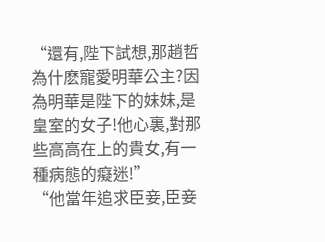“還有,陛下試想,那趙哲為什麽寵愛明華公主?因為明華是陛下的妹妹,是皇室的女子!他心裏,對那些高高在上的貴女,有一種病態的癡迷!”
“他當年追求臣妾,臣妾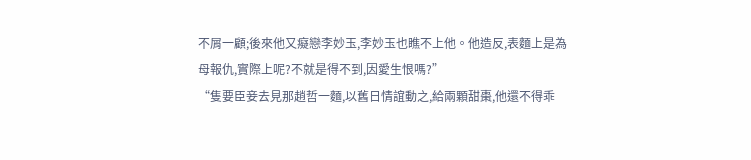不屑一顧;後來他又癡戀李妙玉,李妙玉也瞧不上他。他造反,表麵上是為母報仇,實際上呢?不就是得不到,因愛生恨嗎?”
“隻要臣妾去見那趙哲一麵,以舊日情誼動之,給兩顆甜棗,他還不得乖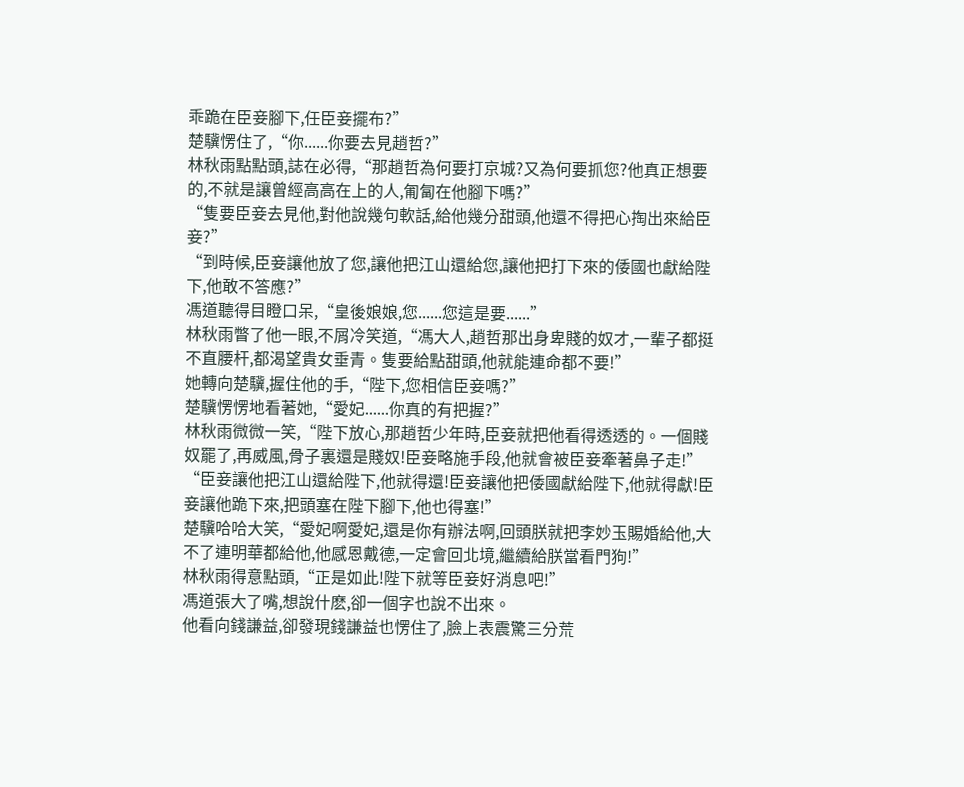乖跪在臣妾腳下,任臣妾擺布?”
楚驥愣住了,“你......你要去見趙哲?”
林秋雨點點頭,誌在必得,“那趙哲為何要打京城?又為何要抓您?他真正想要的,不就是讓曾經高高在上的人,匍匐在他腳下嗎?”
“隻要臣妾去見他,對他說幾句軟話,給他幾分甜頭,他還不得把心掏出來給臣妾?”
“到時候,臣妾讓他放了您,讓他把江山還給您,讓他把打下來的倭國也獻給陛下,他敢不答應?”
馮道聽得目瞪口呆,“皇後娘娘,您......您這是要......”
林秋雨瞥了他一眼,不屑冷笑道,“馮大人,趙哲那出身卑賤的奴才,一輩子都挺不直腰杆,都渴望貴女垂青。隻要給點甜頭,他就能連命都不要!”
她轉向楚驥,握住他的手,“陛下,您相信臣妾嗎?”
楚驥愣愣地看著她,“愛妃......你真的有把握?”
林秋雨微微一笑,“陛下放心,那趙哲少年時,臣妾就把他看得透透的。一個賤奴罷了,再威風,骨子裏還是賤奴!臣妾略施手段,他就會被臣妾牽著鼻子走!”
“臣妾讓他把江山還給陛下,他就得還!臣妾讓他把倭國獻給陛下,他就得獻!臣妾讓他跪下來,把頭塞在陛下腳下,他也得塞!”
楚驥哈哈大笑,“愛妃啊愛妃,還是你有辦法啊,回頭朕就把李妙玉賜婚給他,大不了連明華都給他,他感恩戴德,一定會回北境,繼續給朕當看門狗!”
林秋雨得意點頭,“正是如此!陛下就等臣妾好消息吧!”
馮道張大了嘴,想說什麽,卻一個字也說不出來。
他看向錢謙益,卻發現錢謙益也愣住了,臉上表震驚三分荒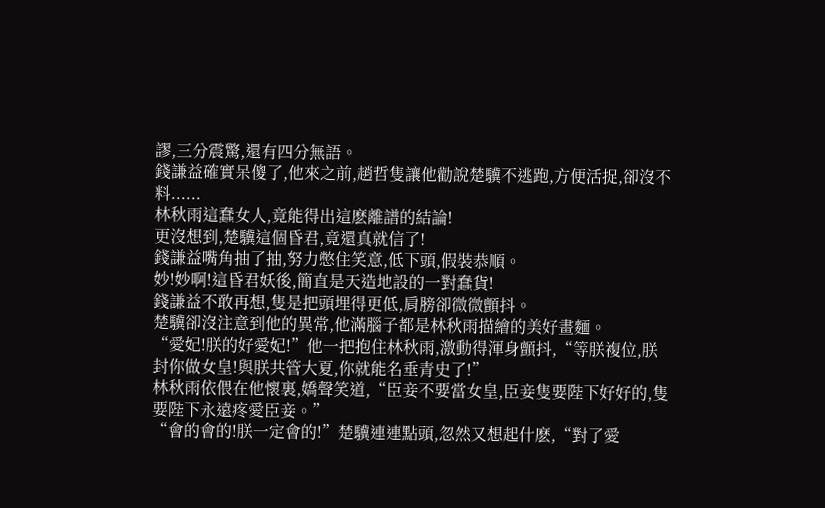謬,三分震驚,還有四分無語。
錢謙益確實呆傻了,他來之前,趙哲隻讓他勸說楚驥不逃跑,方便活捉,卻沒不料......
林秋雨這蠢女人,竟能得出這麽離譜的結論!
更沒想到,楚驥這個昏君,竟還真就信了!
錢謙益嘴角抽了抽,努力憋住笑意,低下頭,假裝恭順。
妙!妙啊!這昏君妖後,簡直是天造地設的一對蠢貨!
錢謙益不敢再想,隻是把頭埋得更低,肩膀卻微微顫抖。
楚驥卻沒注意到他的異常,他滿腦子都是林秋雨描繪的美好畫麵。
“愛妃!朕的好愛妃!”他一把抱住林秋雨,激動得渾身顫抖,“等朕複位,朕封你做女皇!與朕共管大夏,你就能名垂青史了!”
林秋雨依偎在他懷裏,嬌聲笑道,“臣妾不要當女皇,臣妾隻要陛下好好的,隻要陛下永遠疼愛臣妾。”
“會的會的!朕一定會的!”楚驥連連點頭,忽然又想起什麽,“對了愛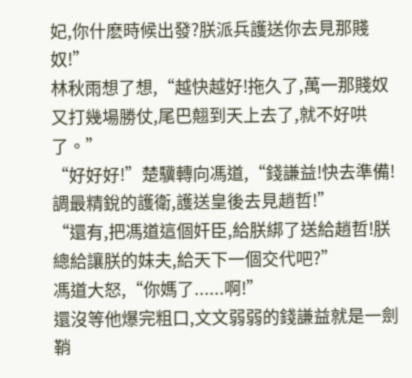妃,你什麽時候出發?朕派兵護送你去見那賤奴!”
林秋雨想了想,“越快越好!拖久了,萬一那賤奴又打幾場勝仗,尾巴翹到天上去了,就不好哄了。”
“好好好!”楚驥轉向馮道,“錢謙益!快去準備!調最精銳的護衛,護送皇後去見趙哲!”
“還有,把馮道這個奸臣,給朕綁了送給趙哲!朕總給讓朕的妹夫,給天下一個交代吧?”
馮道大怒,“你媽了......啊!”
還沒等他爆完粗口,文文弱弱的錢謙益就是一劍鞘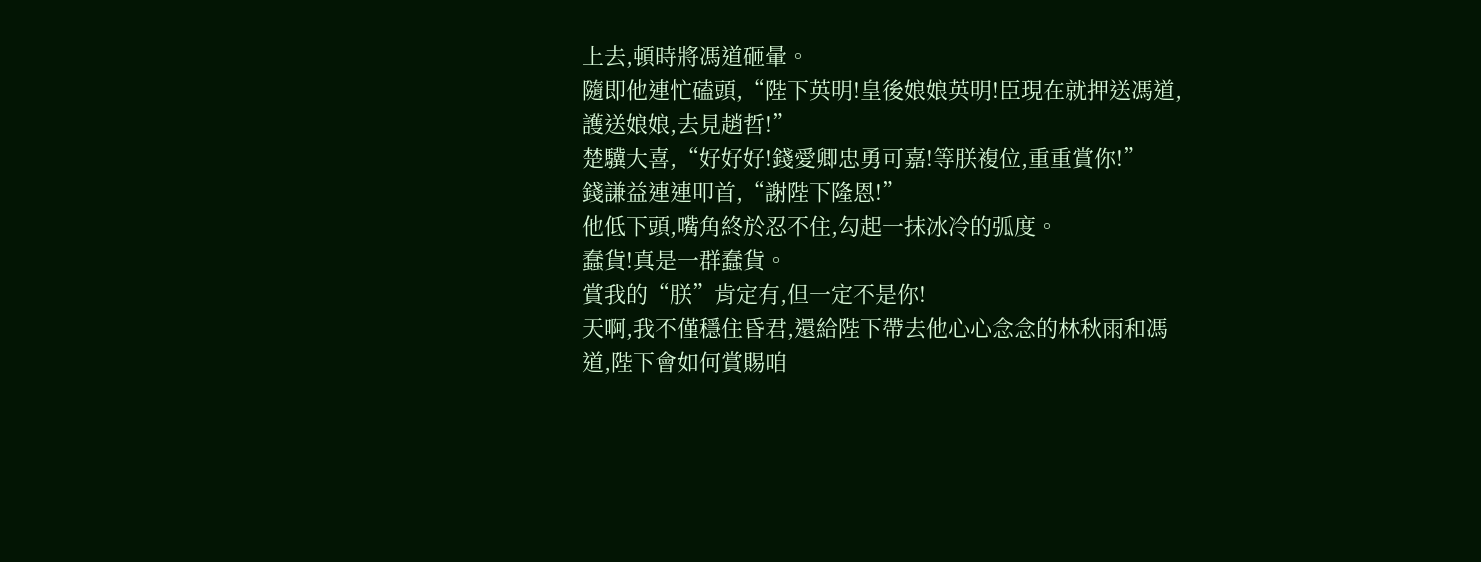上去,頓時將馮道砸暈。
隨即他連忙磕頭,“陛下英明!皇後娘娘英明!臣現在就押送馮道,護送娘娘,去見趙哲!”
楚驥大喜,“好好好!錢愛卿忠勇可嘉!等朕複位,重重賞你!”
錢謙益連連叩首,“謝陛下隆恩!”
他低下頭,嘴角終於忍不住,勾起一抹冰冷的弧度。
蠢貨!真是一群蠢貨。
賞我的“朕”肯定有,但一定不是你!
天啊,我不僅穩住昏君,還給陛下帶去他心心念念的林秋雨和馮道,陛下會如何賞賜咱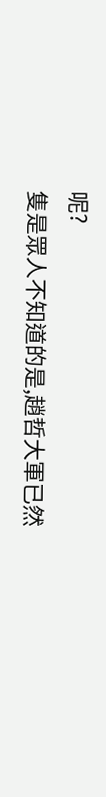呢?
隻是眾人不知道的是,趙哲大軍已然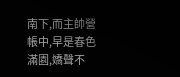南下,而主帥營帳中,早是春色滿園,嬌聲不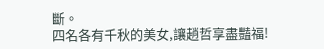斷。
四名各有千秋的美女,讓趙哲享盡豔福!